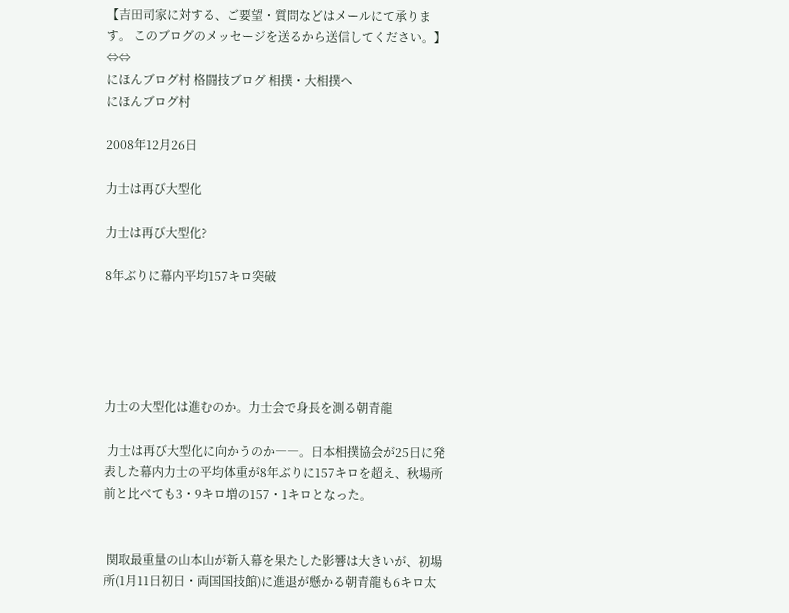【吉田司家に対する、ご要望・質問などはメールにて承ります。 このブログのメッセージを送るから送信してください。】⇔⇔
にほんブログ村 格闘技ブログ 相撲・大相撲へ
にほんブログ村

2008年12月26日

力士は再び大型化

力士は再び大型化?

8年ぶりに幕内平均157キロ突破





力士の大型化は進むのか。力士会で身長を測る朝青龍

 力士は再び大型化に向かうのか――。日本相撲協会が25日に発表した幕内力士の平均体重が8年ぶりに157キロを超え、秋場所前と比べても3・9キロ増の157・1キロとなった。


 関取最重量の山本山が新入幕を果たした影響は大きいが、初場所(1月11日初日・両国国技館)に進退が懸かる朝青龍も6キロ太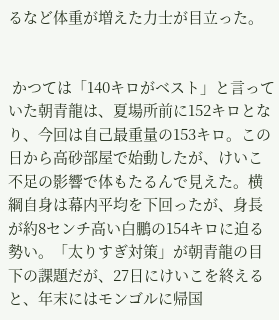るなど体重が増えた力士が目立った。


 かつては「140キロがベスト」と言っていた朝青龍は、夏場所前に152キロとなり、今回は自己最重量の153キロ。この日から高砂部屋で始動したが、けいこ不足の影響で体もたるんで見えた。横綱自身は幕内平均を下回ったが、身長が約8センチ高い白鵬の154キロに迫る勢い。「太りすぎ対策」が朝青龍の目下の課題だが、27日にけいこを終えると、年末にはモンゴルに帰国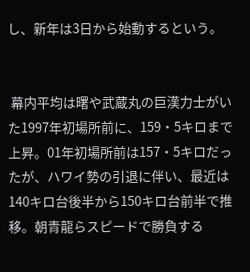し、新年は3日から始動するという。


 幕内平均は曙や武蔵丸の巨漢力士がいた1997年初場所前に、159・5キロまで上昇。01年初場所前は157・5キロだったが、ハワイ勢の引退に伴い、最近は140キロ台後半から150キロ台前半で推移。朝青龍らスピードで勝負する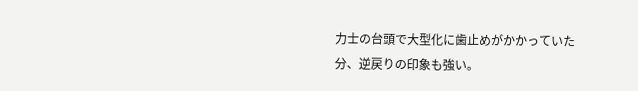力士の台頭で大型化に歯止めがかかっていた分、逆戻りの印象も強い。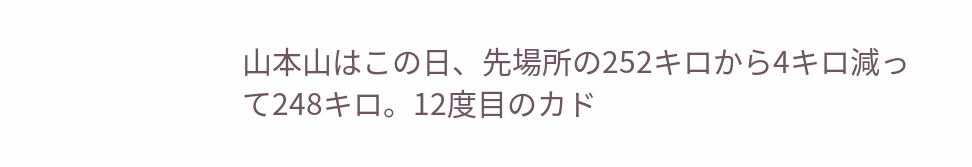山本山はこの日、先場所の252キロから4キロ減って248キロ。12度目のカド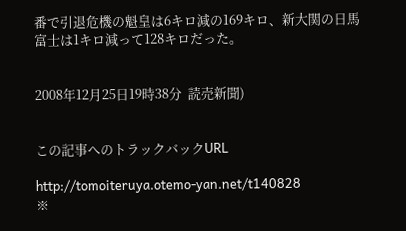番で引退危機の魁皇は6キロ減の169キロ、新大関の日馬富士は1キロ減って128キロだった。


2008年12月25日19時38分  読売新聞)


この記事へのトラックバックURL

http://tomoiteruya.otemo-yan.net/t140828
※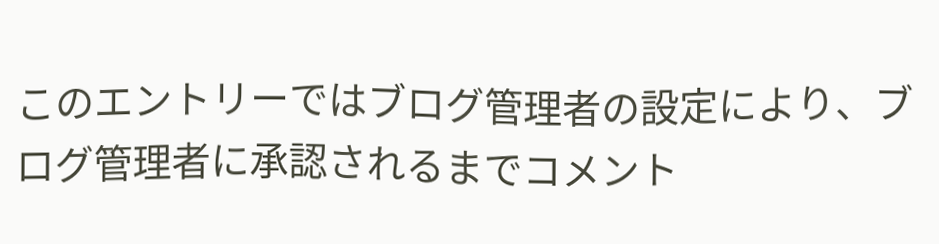このエントリーではブログ管理者の設定により、ブログ管理者に承認されるまでコメント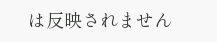は反映されません